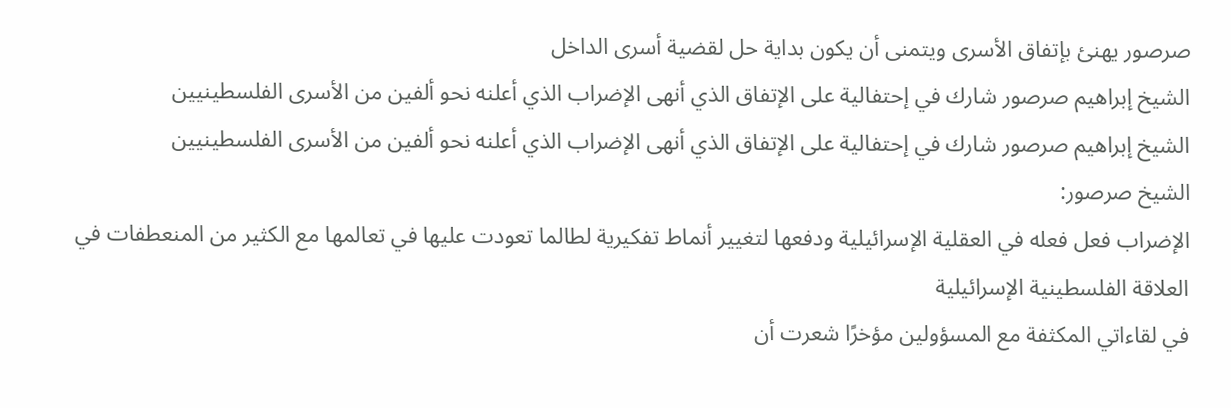صرصور يهنئ بإتفاق الأسرى ويتمنى أن يكون بداية حل لقضية أسرى الداخل
الشيخ إبراهيم صرصور شارك في إحتفالية على الإتفاق الذي أنهى الإضراب الذي أعلنه نحو ألفين من الأسرى الفلسطينيين
الشيخ إبراهيم صرصور شارك في إحتفالية على الإتفاق الذي أنهى الإضراب الذي أعلنه نحو ألفين من الأسرى الفلسطينيين
الشيخ صرصور:
الإضراب فعل فعله في العقلية الإسرائيلية ودفعها لتغيير أنماط تفكيرية لطالما تعودت عليها في تعالمها مع الكثير من المنعطفات في العلاقة الفلسطينية الإسرائيلية
في لقاءاتي المكثفة مع المسؤولين مؤخرًا شعرت أن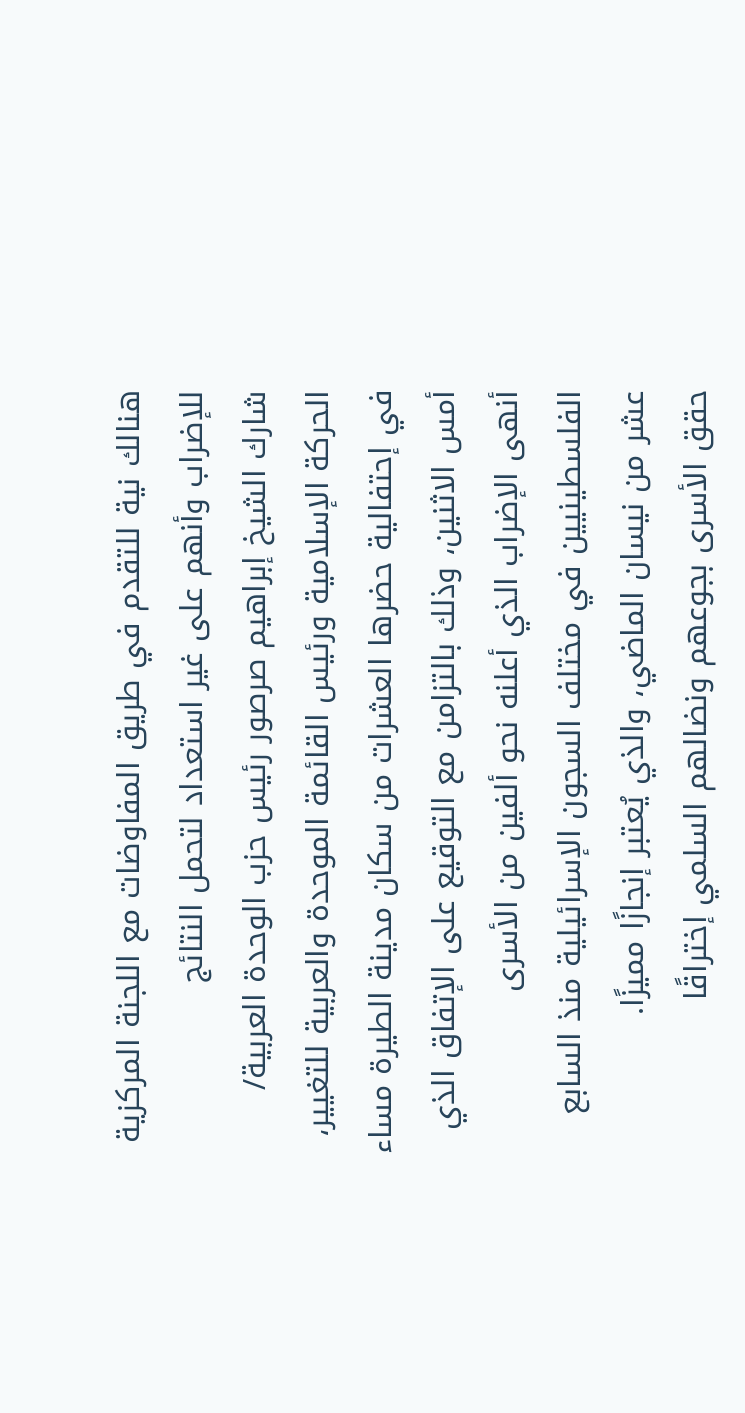هنالك نية للتقدم في طريق المفاوضات مع اللجنة المركزية للإضراب وأنهم على غير استعداد لتحمل النتائج
شارك الشيخ إبراهيم صرصور رئيس حزب الوحدة العربية/ الحركة الإسلامية ورئيس القائمة الموحدة والعربية للتغيير، في إحتفالية حضرها العشرات من سكان مدينة الطيرة مساء أمس الاثنين، وذلك بالتزامن مع التوقيع على الإتفاق الذي أنهى الإضراب الذي أعلنه نحو ألفين من الأسرى الفلسطينيين في مختلف السجون الإسرائيلية منذ السابع عشر من نيسان الماضي، والذي يُعتبر إنجازًا مميزًا.
حقق الأسرى بجوعهم ونضالهم السلمي إختراقًا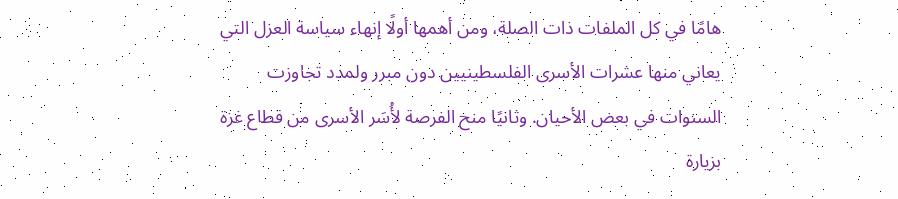هامًا في كل الملفات ذات الصلة، ومن أهمها أولًا إنهاء سياسة العزل التي يعاني منها عشرات الأسرى الفلسطينيين دون مبرر ولمدد تجاوزت السنوات في بعض الأحيان. وثانيًا منح الفرصة لأُسَر الأسرى من قطاع غزة بزيارة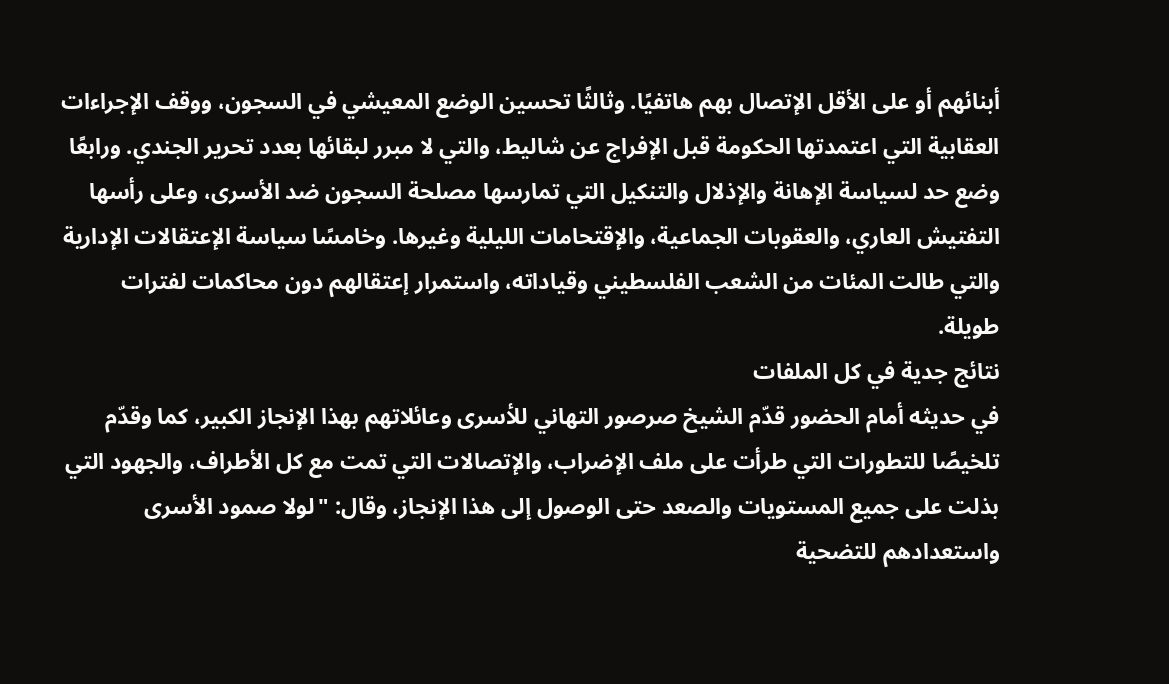أبنائهم أو على الأقل الإتصال بهم هاتفيًا. وثالثًا تحسين الوضع المعيشي في السجون، ووقف الإجراءات العقابية التي اعتمدتها الحكومة قبل الإفراج عن شاليط، والتي لا مبرر لبقائها بعدد تحرير الجندي. ورابعًا وضع حد لسياسة الإهانة والإذلال والتنكيل التي تمارسها مصلحة السجون ضد الأسرى، وعلى رأسها التفتيش العاري، والعقوبات الجماعية، والإقتحامات الليلية وغيرها. وخامسًا سياسة الإعتقالات الإدارية والتي طالت المئات من الشعب الفلسطيني وقياداته، واستمرار إعتقالهم دون محاكمات لفترات طويلة.
نتائج جدية في كل الملفات
في حديثه أمام الحضور قدّم الشيخ صرصور التهاني للأسرى وعائلاتهم بهذا الإنجاز الكبير، كما وقدّم تلخيصًا للتطورات التي طرأت على ملف الإضراب، والإتصالات التي تمت مع كل الأطراف، والجهود التي بذلت على جميع المستويات والصعد حتى الوصول إلى هذا الإنجاز، وقال: "لولا صمود الأسرى واستعدادهم للتضحية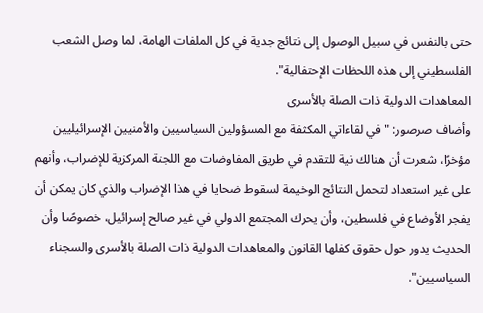حتى بالنفس في سبيل الوصول إلى نتائج جدية في كل الملفات الهامة، لما وصل الشعب الفلسطيني إلى هذه اللحظات الإحتفالية".
المعاهدات الدولية ذات الصلة بالأسرى
وأضاف صرصور: "في لقاءاتي المكثفة مع المسؤولين السياسيين والأمنيين الإسرائيليين مؤخرًا، شعرت أن هنالك نية للتقدم في طريق المفاوضات مع اللجنة المركزية للإضراب، وأنهم على غير استعداد لتحمل النتائج الوخيمة لسقوط ضحايا في هذا الإضراب والذي كان يمكن أن يفجر الأوضاع في فلسطين، وأن يحرك المجتمع الدولي في غير صالح إسرائيل، خصوصًا وأن الحديث يدور حول حقوق كفلها القانون والمعاهدات الدولية ذات الصلة بالأسرى والسجناء السياسيين".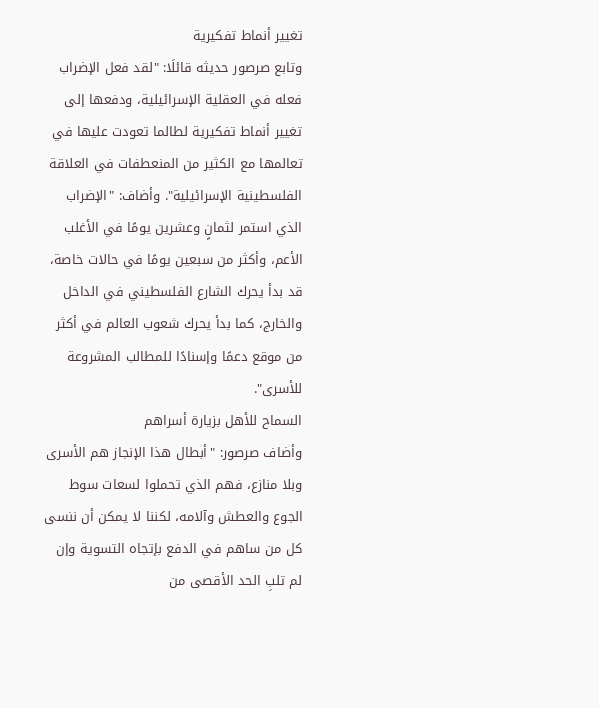تغيير أنماط تفكيرية
وتابع صرصور حديثه قائلَا: "لقد فعل الإضراب فعله في العقلية الإسرائيلية، ودفعها إلى تغيير أنماط تفكيرية لطالما تعودت عليها في تعالمها مع الكثير من المنعطفات في العلاقة الفلسطينية الإسرائيلية". وأضاف: "الإضراب الذي استمر لثمانٍ وعشرين يومًا في الأغلب الأعم، وأكثر من سبعين يومًا في حالات خاصة، قد بدأ يحرك الشارع الفلسطيني في الداخل والخارج، كما بدأ يحرك شعوب العالم في أكثر من موقع دعمًا وإسنادًا للمطالب المشروعة للأسرى".
السماح للأهل بزيارة أسراهم
وأضاف صرصور: "أبطال هذا الإنجاز هم الأسرى وبلا منازع، فهم الذي تحملوا لسعات سوط الجوع والعطش وآلامه، لكننا لا يمكن أن ننسى كل من ساهم في الدفع بإتجاه التسوية وإن لم تلبِ الحد الأقصى من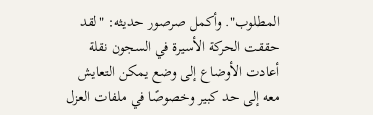المطلوب". وأكمل صرصور حديثه: "لقد حققت الحركة الأسيرة في السجون نقلة أعادت الأوضاع إلى وضع يمكن التعايش معه إلى حد كبير وخصوصًا في ملفات العزل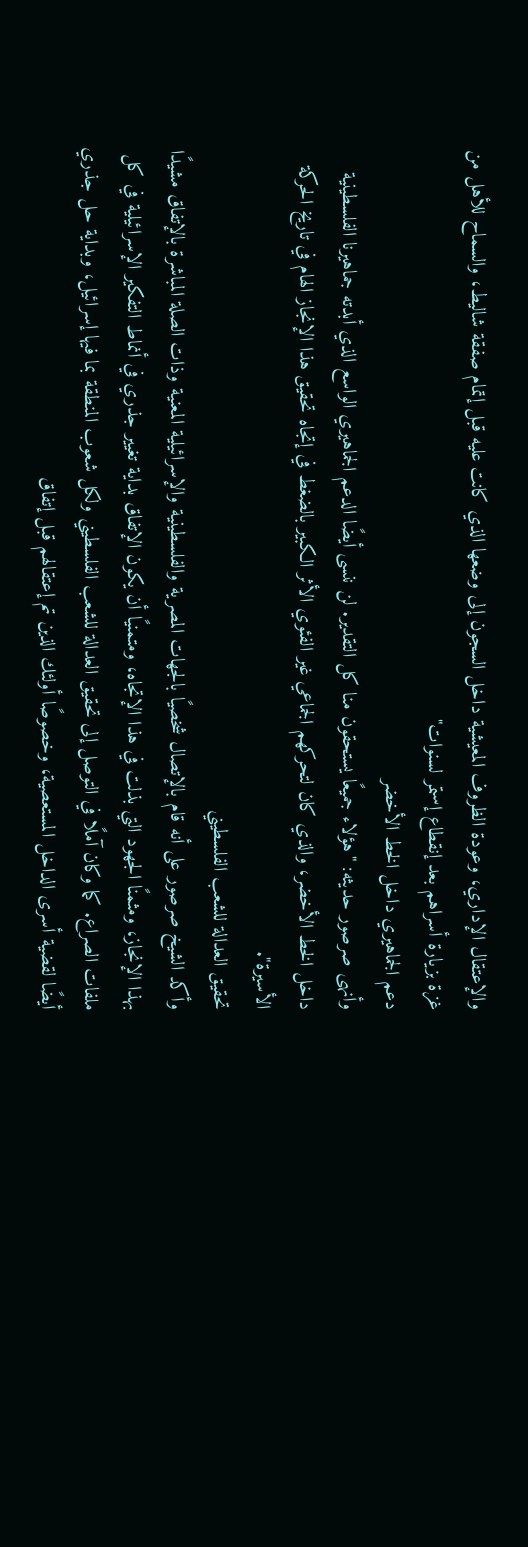والإعتقال الإداري، وعودة الظروف المعيشية داخل السجون إلى وضعها الذي كانت عليه قبل إتمام صفقة شاليط، والسماح للأهل من غزة بزيارة أسراهم بعد إنقطاع إستمر لسنوات"
دعم الجماهيري داخل الخط الأخضر
وأنهى صرصور حديثه: "هؤلاء جميعًا يستحقون منا كل التقدير. لن ننسى أيضًا الدعم الجماهيري الواسع الذي أبدته جماهيرنا الفلسطينية داخل الخط الأخضر، والذي كان لتحركهم الجماعي غير الفئوي الأثر الكبير بالضغط في إتجاه تحقيق هذا الإنجاز الهام في تاريخ الحركة الأسيرة".
تحقيق العدالة للشعب الفلسطيني
وأكد الشيخ صرصور على أنه قام بالإتصال شخصيًا بالجهات المصرية والفلسطينية والإسرائيلية المعنية وذات الصلة المباشرة بالإتفاق مشيدًا بهذا الإنجاز، ومثمنًا الجهود التي بذلت في هذا الإتجاه، ومتمنيًا أن يكون الإتفاق بداية تغيير جذري في أنماط التفكير الإسرائيلية في كل ملفات الصراع. كما وكان آملًا في التوصل إلى تحقيق العدالة للشعب الفلسطيني ولكل شعوب المنطقة بما فيها إسرائيل، وبداية حل جذري أيضًا لقضية أسرى الداخل المستعصية، وخصوصًا أولئك الذين تم إعتقالهم قبل إتفاق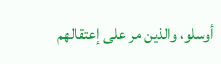أوسلو، والذين مر على إعتقالهم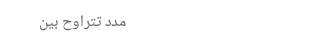مدد تتراوح بين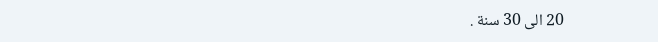20 الى 30 سنة .